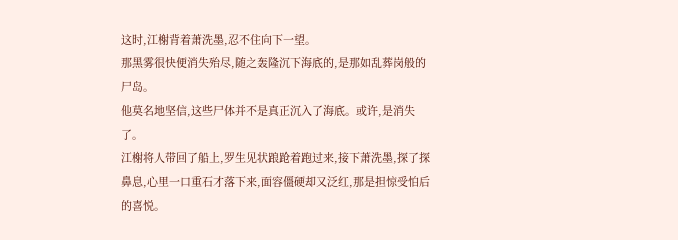这时,江榭背着萧洗墨,忍不住向下一望。
那黑雾很快便消失殆尽,随之轰隆沉下海底的,是那如乱葬岗般的尸岛。
他莫名地坚信,这些尸体并不是真正沉入了海底。或许,是消失了。
江榭将人带回了船上,罗生见状踉跄着跑过来,接下萧洗墨,探了探鼻息,心里一口重石才落下来,面容僵硬却又泛红,那是担惊受怕后的喜悦。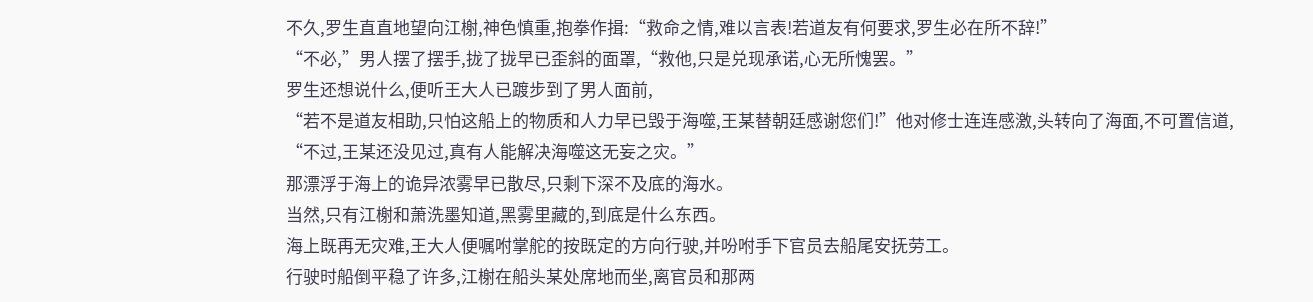不久,罗生直直地望向江榭,神色慎重,抱拳作揖:“救命之情,难以言表!若道友有何要求,罗生必在所不辞!”
“不必,”男人摆了摆手,拢了拢早已歪斜的面罩,“救他,只是兑现承诺,心无所愧罢。”
罗生还想说什么,便听王大人已踱步到了男人面前,
“若不是道友相助,只怕这船上的物质和人力早已毁于海噬,王某替朝廷感谢您们!”他对修士连连感激,头转向了海面,不可置信道,
“不过,王某还没见过,真有人能解决海噬这无妄之灾。”
那漂浮于海上的诡异浓雾早已散尽,只剩下深不及底的海水。
当然,只有江榭和萧洗墨知道,黑雾里藏的,到底是什么东西。
海上既再无灾难,王大人便嘱咐掌舵的按既定的方向行驶,并吩咐手下官员去船尾安抚劳工。
行驶时船倒平稳了许多,江榭在船头某处席地而坐,离官员和那两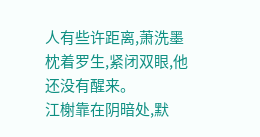人有些许距离,萧洗墨枕着罗生,紧闭双眼,他还没有醒来。
江榭靠在阴暗处,默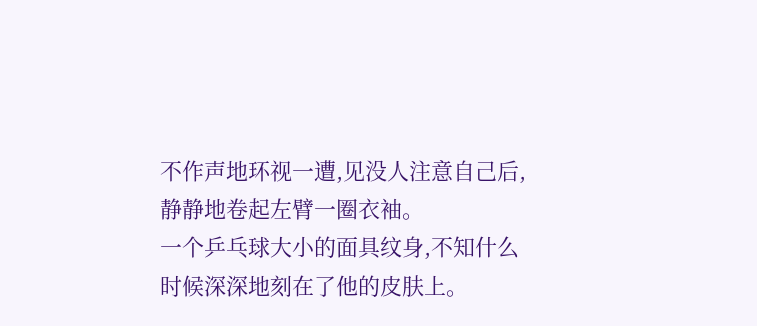不作声地环视一遭,见没人注意自己后,静静地卷起左臂一圈衣袖。
一个乒乓球大小的面具纹身,不知什么时候深深地刻在了他的皮肤上。